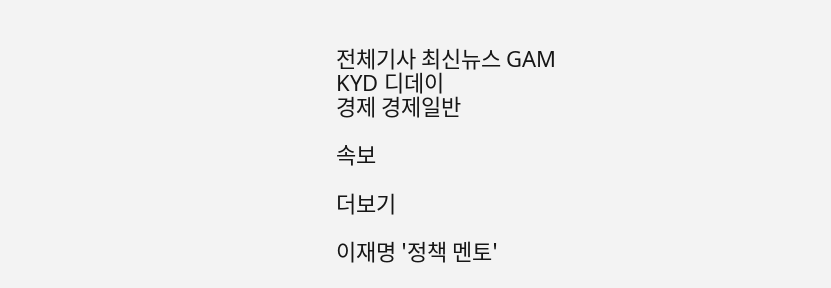전체기사 최신뉴스 GAM
KYD 디데이
경제 경제일반

속보

더보기

이재명 '정책 멘토'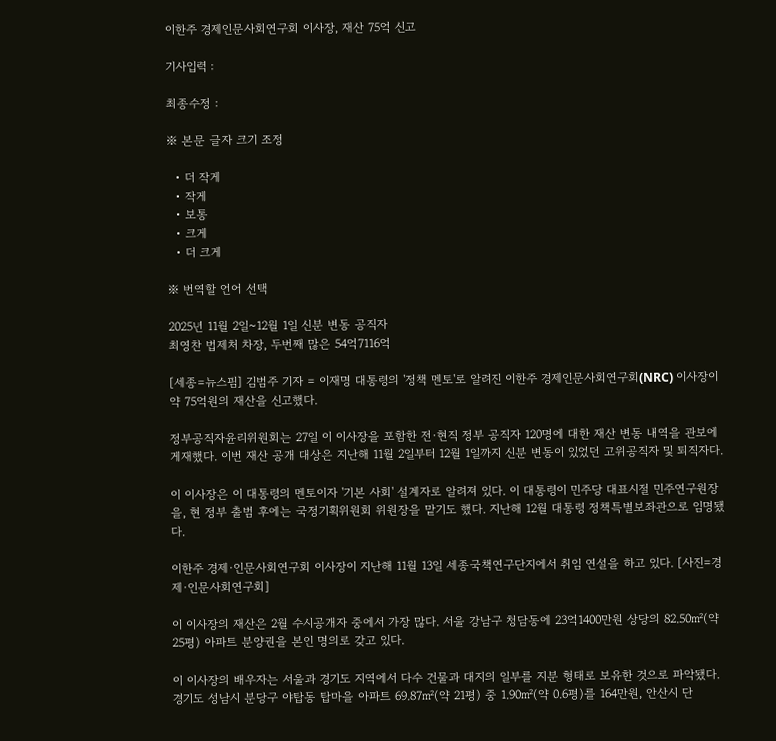이한주 경제인문사회연구회 이사장, 재산 75억 신고

기사입력 :

최종수정 :

※ 본문 글자 크기 조정

  • 더 작게
  • 작게
  • 보통
  • 크게
  • 더 크게

※ 번역할 언어 선택

2025년 11월 2일~12월 1일 신분 변동 공직자
최영찬 법제처 차장, 두번째 많은 54억7116억

[세종=뉴스핌] 김범주 기자 = 이재명 대통령의 '정책 멘토'로 알려진 이한주 경제인문사회연구회(NRC) 이사장이 약 75억원의 재산을 신고했다.

정부공직자윤리위원회는 27일 이 이사장을 포함한 전·현직 정부 공직자 120명에 대한 재산 변동 내역을 관보에 게재했다. 이번 재산 공개 대상은 지난해 11월 2일부터 12월 1일까지 신분 변동이 있었던 고위공직자 및 퇴직자다.

이 이사장은 이 대통령의 멘토이자 '기본 사회' 설계자로 알려져 있다. 이 대통령이 민주당 대표시절 민주연구원장을, 현 정부 출범 후에는 국정기획위원회 위원장을 맡기도 했다. 지난해 12월 대통령 정책특별보좌관으로 임명됐다.

이한주 경제·인문사회연구회 이사장이 지난해 11월 13일 세종국책연구단지에서 취임 연설을 하고 있다. [사진=경제·인문사회연구회]

이 이사장의 재산은 2월 수시공개자 중에서 가장 많다. 서울 강남구 청담동에 23억1400만원 상당의 82.50㎡(약 25평) 아파트 분양권을 본인 명의로 갖고 있다.

이 이사장의 배우자는 서울과 경기도 지역에서 다수 건물과 대지의 일부를 지분 형태로 보유한 것으로 파악됐다. 경기도 성남시 분당구 야탑동 탑마을 아파트 69.87㎡(약 21평) 중 1.90㎡(약 0.6평)를 164만원, 안산시 단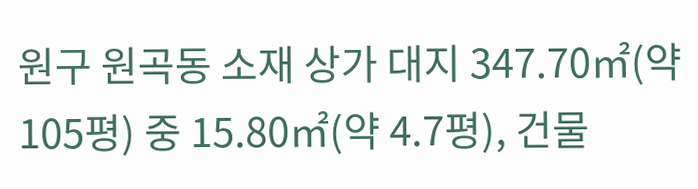원구 원곡동 소재 상가 대지 347.70㎡(약 105평) 중 15.80㎡(약 4.7평), 건물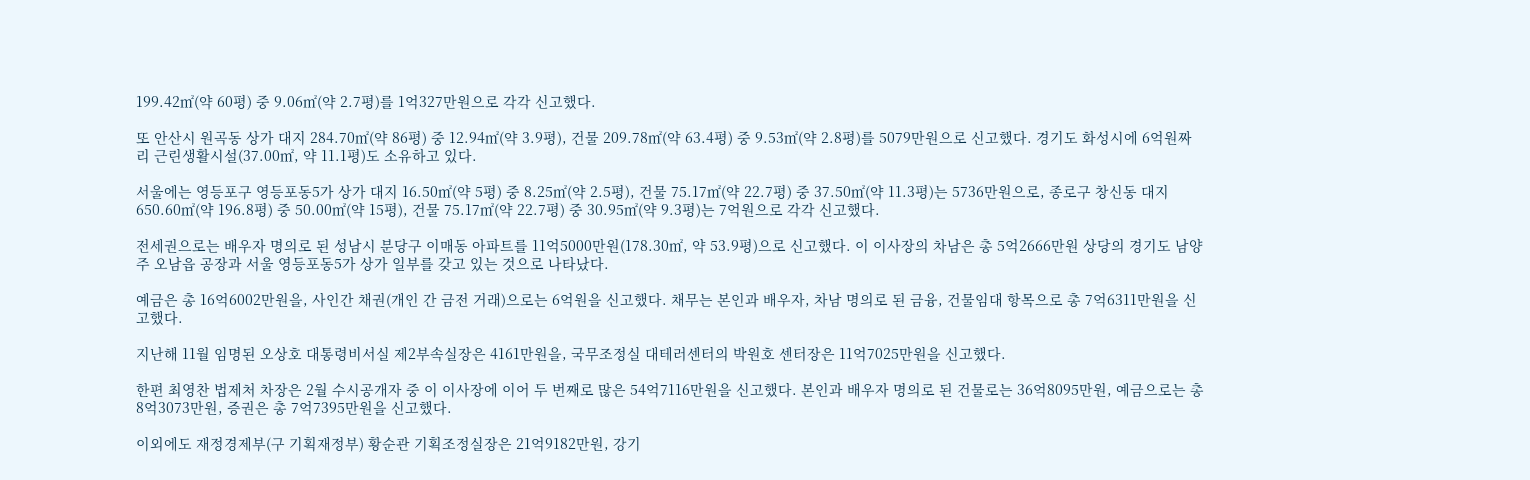199.42㎡(약 60평) 중 9.06㎡(약 2.7평)를 1억327만원으로 각각 신고했다.

또 안산시 원곡동 상가 대지 284.70㎡(약 86평) 중 12.94㎡(약 3.9평), 건물 209.78㎡(약 63.4평) 중 9.53㎡(약 2.8평)를 5079만원으로 신고했다. 경기도 화성시에 6억원짜리 근린생활시설(37.00㎡, 약 11.1평)도 소유하고 있다.

서울에는 영등포구 영등포동5가 상가 대지 16.50㎡(약 5평) 중 8.25㎡(약 2.5평), 건물 75.17㎡(약 22.7평) 중 37.50㎡(약 11.3평)는 5736만원으로, 종로구 창신동 대지 650.60㎡(약 196.8평) 중 50.00㎡(약 15평), 건물 75.17㎡(약 22.7평) 중 30.95㎡(약 9.3평)는 7억원으로 각각 신고했다.

전세권으로는 배우자 명의로 된 성남시 분당구 이매동 아파트를 11억5000만원(178.30㎡, 약 53.9평)으로 신고했다. 이 이사장의 차남은 총 5억2666만원 상당의 경기도 남양주 오남읍 공장과 서울 영등포동5가 상가 일부를 갖고 있는 것으로 나타났다.

예금은 총 16억6002만원을, 사인간 채권(개인 간 금전 거래)으로는 6억원을 신고했다. 채무는 본인과 배우자, 차남 명의로 된 금융, 건물임대 항목으로 총 7억6311만원을 신고했다.

지난해 11월 임명된 오상호 대통령비서실 제2부속실장은 4161만원을, 국무조정실 대테러센터의 박원호 센터장은 11억7025만원을 신고했다.

한편 최영찬 법제처 차장은 2월 수시공개자 중 이 이사장에 이어 두 번째로 많은 54억7116만원을 신고했다. 본인과 배우자 명의로 된 건물로는 36억8095만원, 예금으로는 총 8억3073만원, 증권은 총 7억7395만원을 신고했다.

이외에도 재정경제부(구 기획재정부) 황순관 기획조정실장은 21억9182만원, 강기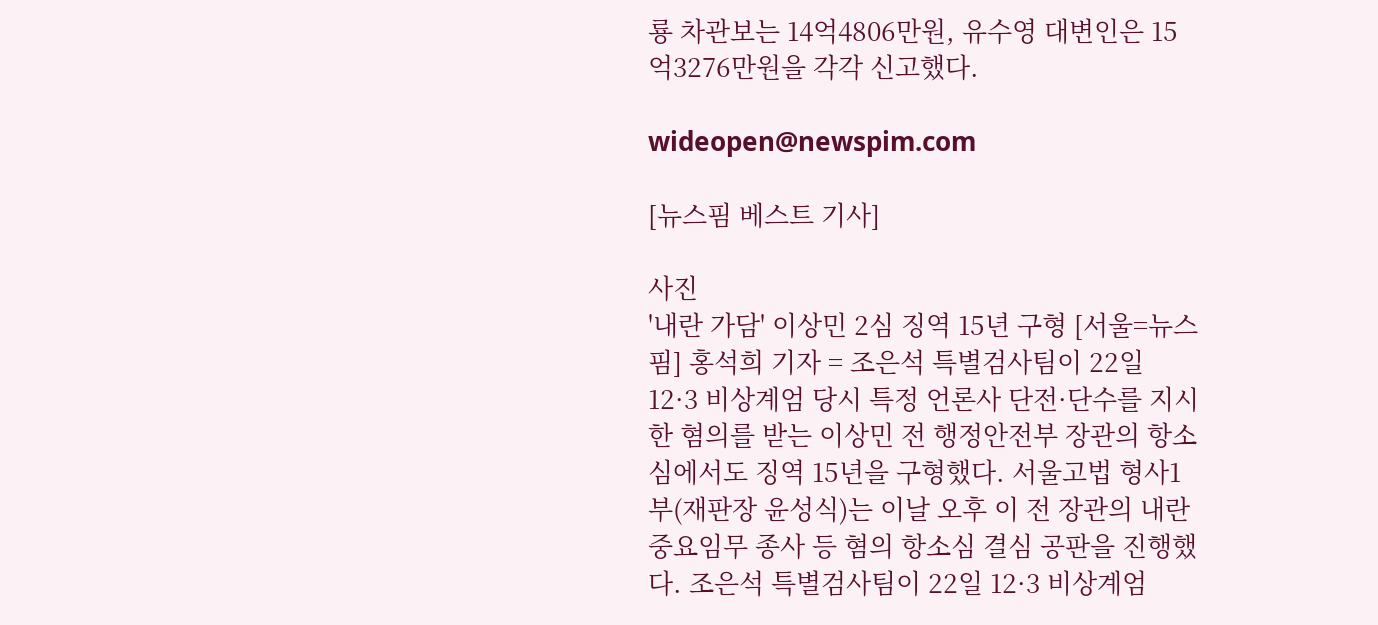룡 차관보는 14억4806만원, 유수영 대변인은 15억3276만원을 각각 신고했다.

wideopen@newspim.com

[뉴스핌 베스트 기사]

사진
'내란 가담' 이상민 2심 징역 15년 구형 [서울=뉴스핌] 홍석희 기자 = 조은석 특별검사팀이 22일 12·3 비상계엄 당시 특정 언론사 단전·단수를 지시한 혐의를 받는 이상민 전 행정안전부 장관의 항소심에서도 징역 15년을 구형했다. 서울고법 형사1부(재판장 윤성식)는 이날 오후 이 전 장관의 내란 중요임무 종사 등 혐의 항소심 결심 공판을 진행했다. 조은석 특별검사팀이 22일 12·3 비상계엄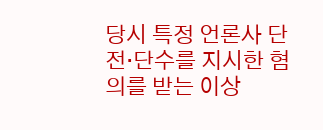당시 특정 언론사 단전·단수를 지시한 혐의를 받는 이상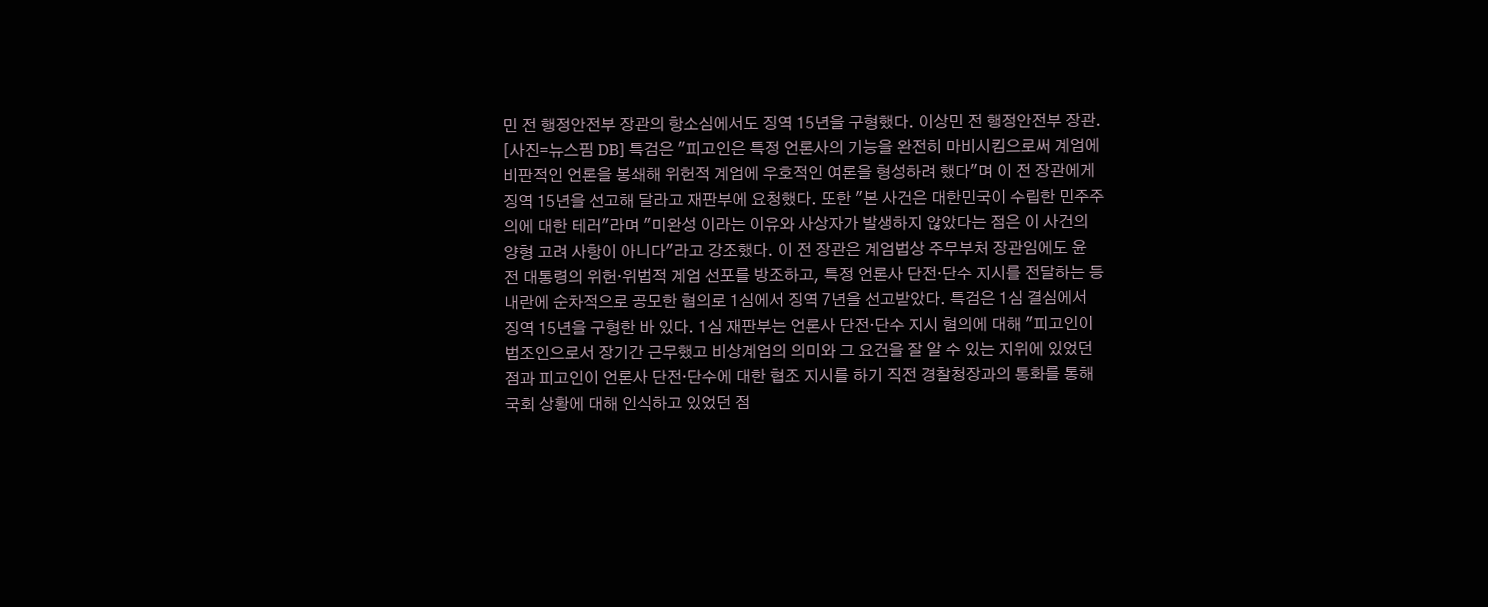민 전 행정안전부 장관의 항소심에서도 징역 15년을 구형했다. 이상민 전 행정안전부 장관. [사진=뉴스핌 DB] 특검은 "피고인은 특정 언론사의 기능을 완전히 마비시킴으로써 계엄에 비판적인 언론을 봉쇄해 위헌적 계엄에 우호적인 여론을 형성하려 했다"며 이 전 장관에게 징역 15년을 선고해 달라고 재판부에 요청했다. 또한 "본 사건은 대한민국이 수립한 민주주의에 대한 테러"라며 "미완성 이라는 이유와 사상자가 발생하지 않았다는 점은 이 사건의 양형 고려 사항이 아니다"라고 강조했다. 이 전 장관은 계엄법상 주무부처 장관임에도 윤 전 대통령의 위헌·위법적 계엄 선포를 방조하고, 특정 언론사 단전·단수 지시를 전달하는 등 내란에 순차적으로 공모한 혐의로 1심에서 징역 7년을 선고받았다. 특검은 1심 결심에서 징역 15년을 구형한 바 있다. 1심 재판부는 언론사 단전·단수 지시 혐의에 대해 "피고인이 법조인으로서 장기간 근무했고 비상계엄의 의미와 그 요건을 잘 알 수 있는 지위에 있었던 점과 피고인이 언론사 단전·단수에 대한 협조 지시를 하기 직전 경찰청장과의 통화를 통해 국회 상황에 대해 인식하고 있었던 점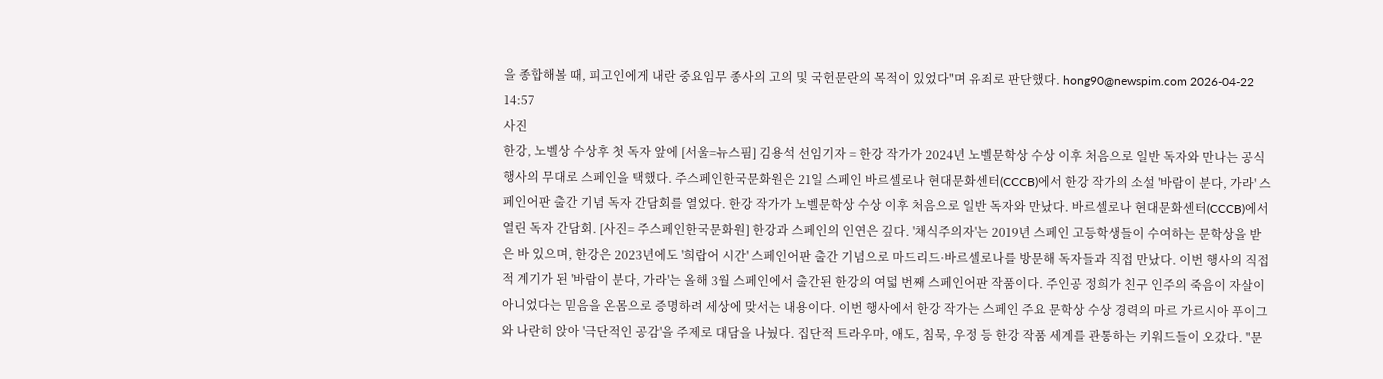을 종합해볼 때, 피고인에게 내란 중요임무 종사의 고의 및 국헌문란의 목적이 있었다"며 유죄로 판단했다. hong90@newspim.com 2026-04-22 14:57
사진
한강, 노벨상 수상후 첫 독자 앞에 [서울=뉴스핌] 김용석 선임기자 = 한강 작가가 2024년 노벨문학상 수상 이후 처음으로 일반 독자와 만나는 공식 행사의 무대로 스페인을 택했다. 주스페인한국문화원은 21일 스페인 바르셀로나 현대문화센터(CCCB)에서 한강 작가의 소설 '바람이 분다, 가라' 스페인어판 출간 기념 독자 간담회를 열었다. 한강 작가가 노벨문학상 수상 이후 처음으로 일반 독자와 만났다. 바르셀로나 현대문화센터(CCCB)에서 열린 독자 간담회. [사진= 주스페인한국문화원] 한강과 스페인의 인연은 깊다. '채식주의자'는 2019년 스페인 고등학생들이 수여하는 문학상을 받은 바 있으며, 한강은 2023년에도 '희랍어 시간' 스페인어판 출간 기념으로 마드리드·바르셀로나를 방문해 독자들과 직접 만났다. 이번 행사의 직접적 계기가 된 '바람이 분다, 가라'는 올해 3월 스페인에서 출간된 한강의 여덟 번째 스페인어판 작품이다. 주인공 정희가 친구 인주의 죽음이 자살이 아니었다는 믿음을 온몸으로 증명하려 세상에 맞서는 내용이다. 이번 행사에서 한강 작가는 스페인 주요 문학상 수상 경력의 마르 가르시아 푸이그와 나란히 앉아 '극단적인 공감'을 주제로 대담을 나눴다. 집단적 트라우마, 애도, 침묵, 우정 등 한강 작품 세계를 관통하는 키워드들이 오갔다. "문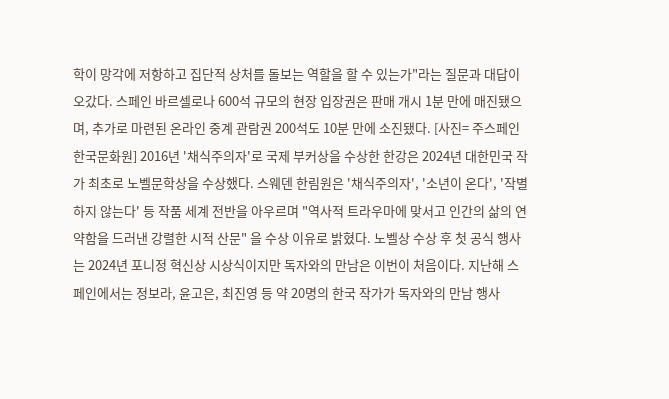학이 망각에 저항하고 집단적 상처를 돌보는 역할을 할 수 있는가"라는 질문과 대답이 오갔다. 스페인 바르셀로나 600석 규모의 현장 입장권은 판매 개시 1분 만에 매진됐으며, 추가로 마련된 온라인 중계 관람권 200석도 10분 만에 소진됐다. [사진= 주스페인한국문화원] 2016년 '채식주의자'로 국제 부커상을 수상한 한강은 2024년 대한민국 작가 최초로 노벨문학상을 수상했다. 스웨덴 한림원은 '채식주의자', '소년이 온다', '작별하지 않는다' 등 작품 세계 전반을 아우르며 "역사적 트라우마에 맞서고 인간의 삶의 연약함을 드러낸 강렬한 시적 산문" 을 수상 이유로 밝혔다. 노벨상 수상 후 첫 공식 행사는 2024년 포니정 혁신상 시상식이지만 독자와의 만남은 이번이 처음이다. 지난해 스페인에서는 정보라, 윤고은, 최진영 등 약 20명의 한국 작가가 독자와의 만남 행사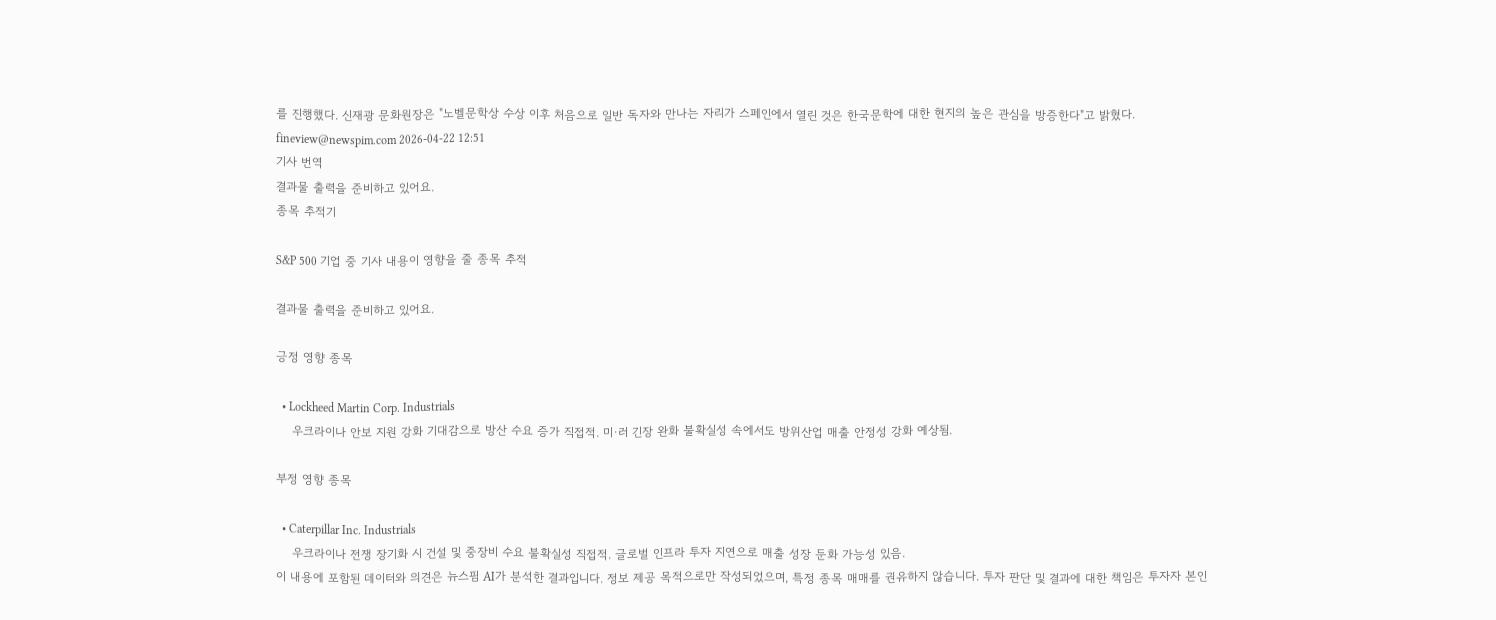를 진행했다. 신재광 문화원장은 "노벨문학상 수상 이후 처음으로 일반 독자와 만나는 자리가 스페인에서 열린 것은 한국문학에 대한 현지의 높은 관심을 방증한다"고 밝혔다. fineview@newspim.com 2026-04-22 12:51
기사 번역
결과물 출력을 준비하고 있어요.
종목 추적기

S&P 500 기업 중 기사 내용이 영향을 줄 종목 추적

결과물 출력을 준비하고 있어요.

긍정 영향 종목

  • Lockheed Martin Corp. Industrials
    우크라이나 안보 지원 강화 기대감으로 방산 수요 증가 직접적. 미·러 긴장 완화 불확실성 속에서도 방위산업 매출 안정성 강화 예상됨.

부정 영향 종목

  • Caterpillar Inc. Industrials
    우크라이나 전쟁 장기화 시 건설 및 중장비 수요 불확실성 직접적. 글로벌 인프라 투자 지연으로 매출 성장 둔화 가능성 있음.
이 내용에 포함된 데이터와 의견은 뉴스핌 AI가 분석한 결과입니다. 정보 제공 목적으로만 작성되었으며, 특정 종목 매매를 권유하지 않습니다. 투자 판단 및 결과에 대한 책임은 투자자 본인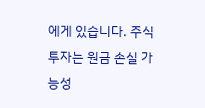에게 있습니다. 주식 투자는 원금 손실 가능성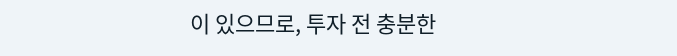이 있으므로, 투자 전 충분한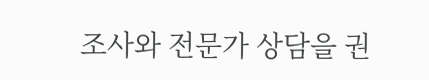조사와 전문가 상담을 권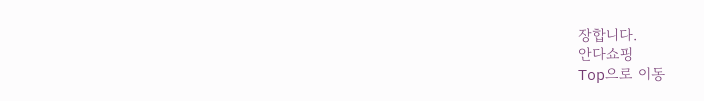장합니다.
안다쇼핑
Top으로 이동